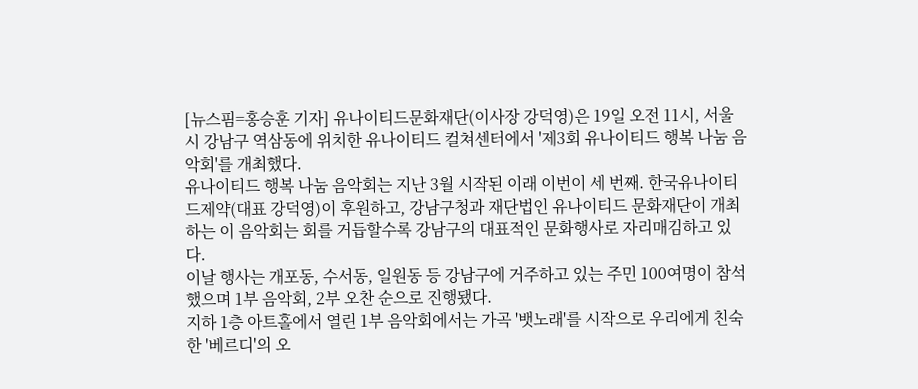[뉴스핌=홍승훈 기자] 유나이티드문화재단(이사장 강덕영)은 19일 오전 11시, 서울시 강남구 역삼동에 위치한 유나이티드 컬쳐센터에서 '제3회 유나이티드 행복 나눔 음악회'를 개최했다.
유나이티드 행복 나눔 음악회는 지난 3월 시작된 이래 이번이 세 번째. 한국유나이티드제약(대표 강덕영)이 후원하고, 강남구청과 재단법인 유나이티드 문화재단이 개최하는 이 음악회는 회를 거듭할수록 강남구의 대표적인 문화행사로 자리매김하고 있다.
이날 행사는 개포동, 수서동, 일원동 등 강남구에 거주하고 있는 주민 100여명이 참석했으며 1부 음악회, 2부 오찬 순으로 진행됐다.
지하 1층 아트홀에서 열린 1부 음악회에서는 가곡 '뱃노래'를 시작으로 우리에게 친숙한 '베르디'의 오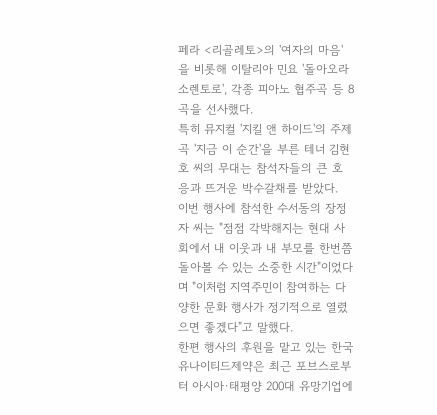페라 <리골레토>의 '여자의 마음'을 비롯해 이탈리아 민요 '돌아오라 소렌토로', 각종 피아노 협주곡 등 8곡을 선사했다.
특히 뮤지컬 '지킬 앤 하이드'의 주제곡 '지금 이 순간'을 부른 테너 김현호 씨의 무대는 참석자들의 큰 호응과 뜨거운 박수갈채를 받았다.
이번 행사에 참석한 수서동의 장정자 씨는 "점점 각박해지는 현대 사회에서 내 이웃과 내 부모를 한번쯤 돌아볼 수 있는 소중한 시간"이었다며 "이처럼 지역주민이 참여하는 다양한 문화 행사가 정기적으로 열렸으면 좋겠다"고 말했다.
한편 행사의 후원을 맡고 있는 한국유나이티드제약은 최근 포브스로부터 아시아∙태평양 200대 유망기업에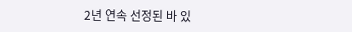2년 연속 선정된 바 있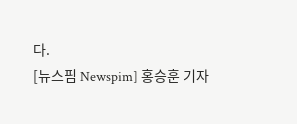다.
[뉴스핌 Newspim] 홍승훈 기자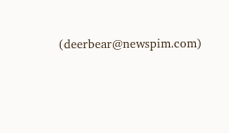(deerbear@newspim.com)